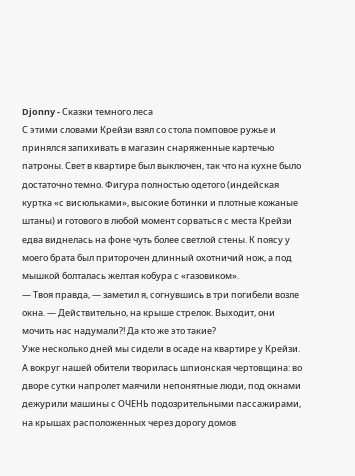Djonny - Сказки темного леса
С этими словами Крейзи взял со стола помповое ружье и принялся запихивать в магазин снаряженные картечью патроны. Свет в квартире был выключен, так что на кухне было достаточно темно. Фигура полностью одетого (индейская куртка «с висюльками», высокие ботинки и плотные кожаные штаны) и готового в любой момент сорваться с места Крейзи едва виднелась на фоне чуть более светлой стены. К поясу у моего брата был приторочен длинный охотничий нож, а под мышкой болталась желтая кобура с «газовиком».
— Твоя правда, — заметил я, согнувшись в три погибели возле окна. — Действительно, на крыше стрелок. Выходит, они мочить нас надумали?! Да кто же это такие?
Уже несколько дней мы сидели в осаде на квартире у Крейзи. А вокруг нашей обители творилась шпионская чертовщина: во дворе сутки напролет маячили непонятные люди, под окнами дежурили машины с ОЧЕНЬ подозрительными пассажирами, на крышах расположенных через дорогу домов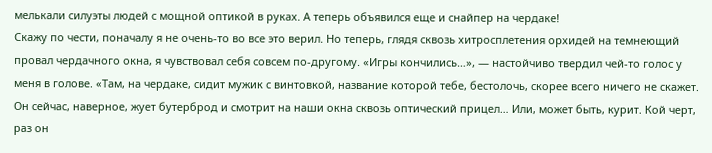мелькали силуэты людей с мощной оптикой в руках. А теперь объявился еще и снайпер на чердаке!
Скажу по чести, поначалу я не очень-то во все это верил. Но теперь, глядя сквозь хитросплетения орхидей на темнеющий провал чердачного окна, я чувствовал себя совсем по-другому. «Игры кончились…», — настойчиво твердил чей-то голос у меня в голове. «Там, на чердаке, сидит мужик с винтовкой, название которой тебе, бестолочь, скорее всего ничего не скажет. Он сейчас, наверное, жует бутерброд и смотрит на наши окна сквозь оптический прицел… Или, может быть, курит. Кой черт, раз он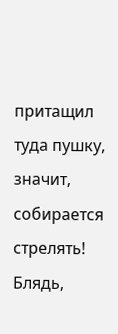притащил туда пушку, значит, собирается стрелять! Блядь,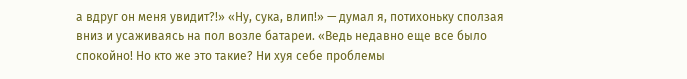а вдруг он меня увидит?!» «Ну, сука, влип!» — думал я, потихоньку сползая вниз и усаживаясь на пол возле батареи. «Ведь недавно еще все было спокойно! Но кто же это такие? Ни хуя себе проблемы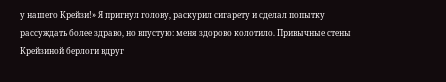у нашего Крейзи!» Я пригнул голову, раскурил сигарету и сделал попытку рассуждать более здраво, но впустую: меня здорово колотило. Привычные стены Крейзиной берлоги вдруг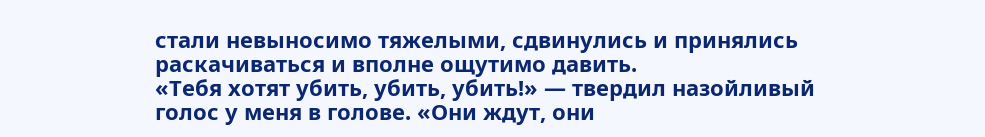стали невыносимо тяжелыми, сдвинулись и принялись раскачиваться и вполне ощутимо давить.
«Тебя хотят убить, убить, убить!» — твердил назойливый голос у меня в голове. «Они ждут, они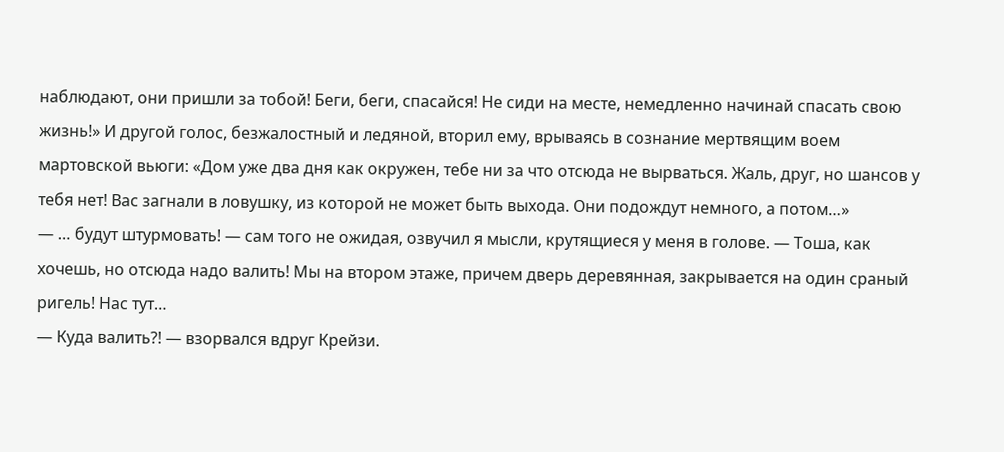наблюдают, они пришли за тобой! Беги, беги, спасайся! Не сиди на месте, немедленно начинай спасать свою жизнь!» И другой голос, безжалостный и ледяной, вторил ему, врываясь в сознание мертвящим воем мартовской вьюги: «Дом уже два дня как окружен, тебе ни за что отсюда не вырваться. Жаль, друг, но шансов у тебя нет! Вас загнали в ловушку, из которой не может быть выхода. Они подождут немного, а потом…»
— … будут штурмовать! — сам того не ожидая, озвучил я мысли, крутящиеся у меня в голове. — Тоша, как хочешь, но отсюда надо валить! Мы на втором этаже, причем дверь деревянная, закрывается на один сраный ригель! Нас тут…
— Куда валить?! — взорвался вдруг Крейзи.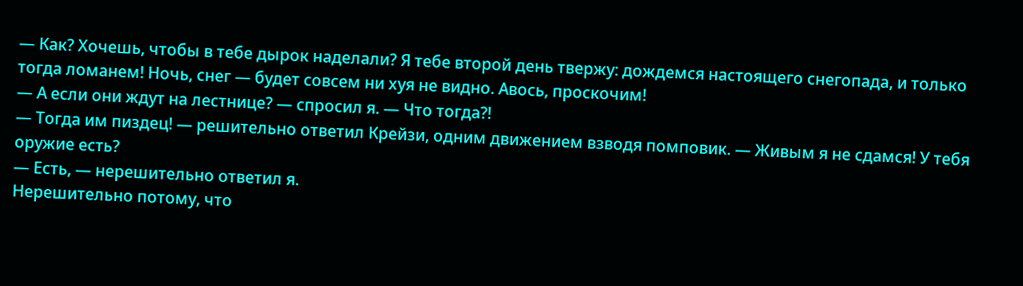— Как? Хочешь, чтобы в тебе дырок наделали? Я тебе второй день твержу: дождемся настоящего снегопада, и только тогда ломанем! Ночь, снег — будет совсем ни хуя не видно. Авось, проскочим!
— А если они ждут на лестнице? — спросил я. — Что тогда?!
— Тогда им пиздец! — решительно ответил Крейзи, одним движением взводя помповик. — Живым я не сдамся! У тебя оружие есть?
— Есть, — нерешительно ответил я.
Нерешительно потому, что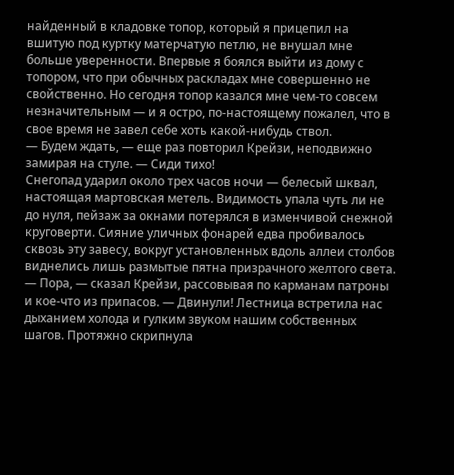найденный в кладовке топор, который я прицепил на вшитую под куртку матерчатую петлю, не внушал мне больше уверенности. Впервые я боялся выйти из дому с топором, что при обычных раскладах мне совершенно не свойственно. Но сегодня топор казался мне чем-то совсем незначительным — и я остро, по-настоящему пожалел, что в свое время не завел себе хоть какой-нибудь ствол.
— Будем ждать, — еще раз повторил Крейзи, неподвижно замирая на стуле. — Сиди тихо!
Снегопад ударил около трех часов ночи — белесый шквал, настоящая мартовская метель. Видимость упала чуть ли не до нуля, пейзаж за окнами потерялся в изменчивой снежной круговерти. Сияние уличных фонарей едва пробивалось сквозь эту завесу, вокруг установленных вдоль аллеи столбов виднелись лишь размытые пятна призрачного желтого света. — Пора, — сказал Крейзи, рассовывая по карманам патроны и кое-что из припасов. — Двинули! Лестница встретила нас дыханием холода и гулким звуком нашим собственных шагов. Протяжно скрипнула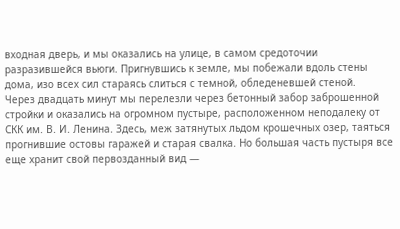входная дверь, и мы оказались на улице, в самом средоточии разразившейся вьюги. Пригнувшись к земле, мы побежали вдоль стены дома, изо всех сил стараясь слиться с темной, обледеневшей стеной.
Через двадцать минут мы перелезли через бетонный забор заброшенной стройки и оказались на огромном пустыре, расположенном неподалеку от СКК им. В. И. Ленина. Здесь, меж затянутых льдом крошечных озер, таяться прогнившие остовы гаражей и старая свалка. Но большая часть пустыря все еще хранит свой первозданный вид —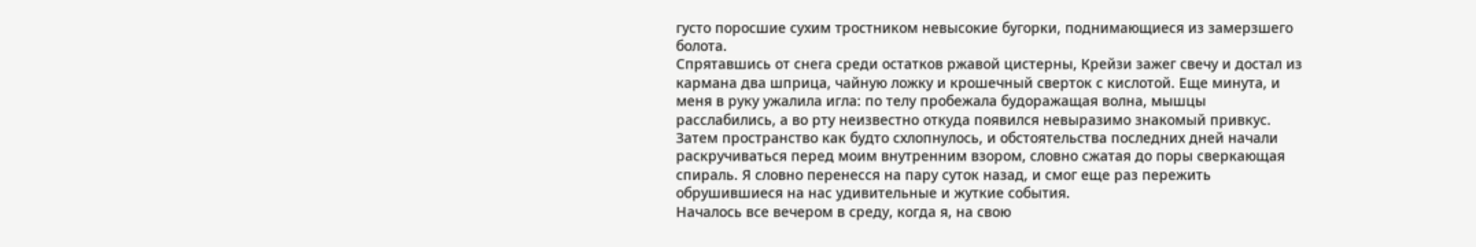густо поросшие сухим тростником невысокие бугорки, поднимающиеся из замерзшего болота.
Спрятавшись от снега среди остатков ржавой цистерны, Крейзи зажег свечу и достал из кармана два шприца, чайную ложку и крошечный сверток с кислотой. Еще минута, и меня в руку ужалила игла: по телу пробежала будоражащая волна, мышцы расслабились, а во рту неизвестно откуда появился невыразимо знакомый привкус. Затем пространство как будто схлопнулось, и обстоятельства последних дней начали раскручиваться перед моим внутренним взором, словно сжатая до поры сверкающая спираль. Я словно перенесся на пару суток назад, и смог еще раз пережить обрушившиеся на нас удивительные и жуткие события.
Началось все вечером в среду, когда я, на свою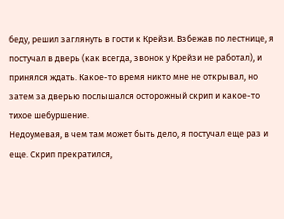беду, решил заглянуть в гости к Крейзи. Взбежав по лестнице, я постучал в дверь (как всегда, звонок у Крейзи не работал), и принялся ждать. Какое-то время никто мне не открывал, но затем за дверью послышался осторожный скрип и какое-то тихое шебуршение.
Недоумевая, в чем там может быть дело, я постучал еще раз и еще. Скрип прекратился,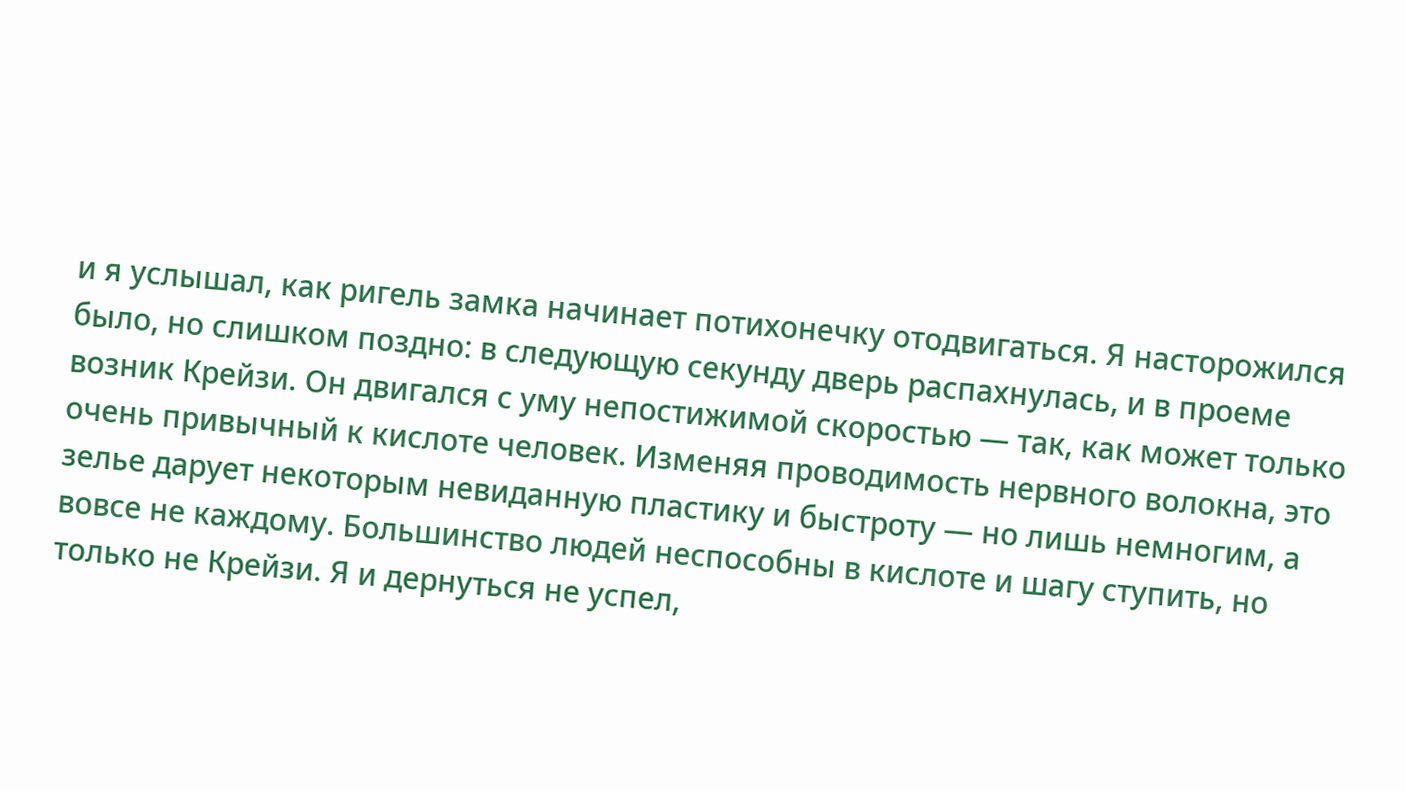и я услышал, как ригель замка начинает потихонечку отодвигаться. Я насторожился было, но слишком поздно: в следующую секунду дверь распахнулась, и в проеме возник Крейзи. Он двигался с уму непостижимой скоростью — так, как может только очень привычный к кислоте человек. Изменяя проводимость нервного волокна, это зелье дарует некоторым невиданную пластику и быстроту — но лишь немногим, а вовсе не каждому. Большинство людей неспособны в кислоте и шагу ступить, но только не Крейзи. Я и дернуться не успел,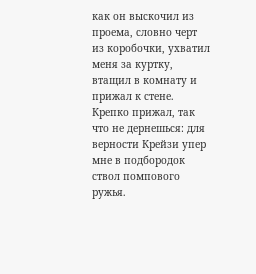как он выскочил из проема, словно черт из коробочки, ухватил меня за куртку, втащил в комнату и прижал к стене. Крепко прижал, так что не дернешься: для верности Крейзи упер мне в подбородок ствол помпового ружья.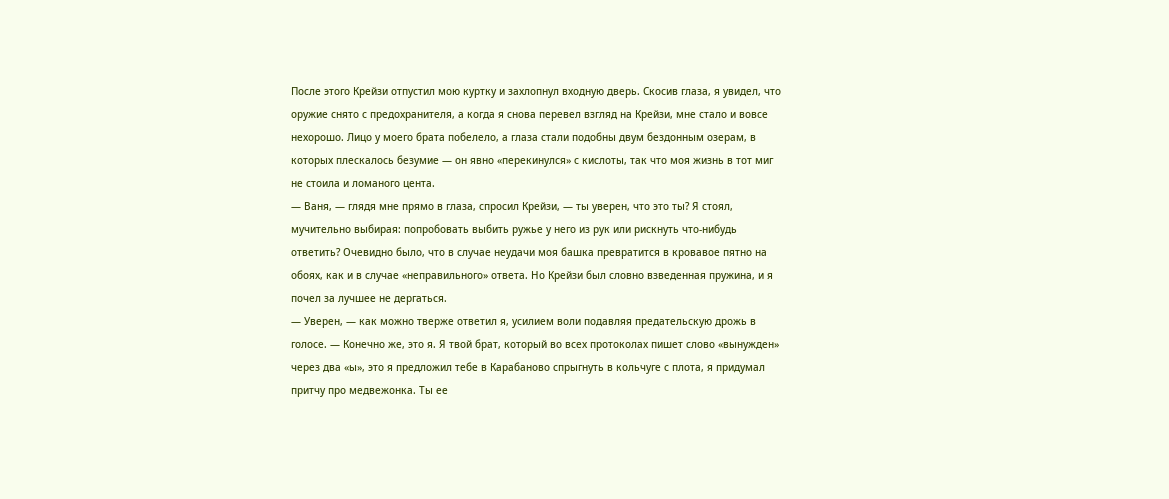После этого Крейзи отпустил мою куртку и захлопнул входную дверь. Скосив глаза, я увидел, что оружие снято с предохранителя, а когда я снова перевел взгляд на Крейзи, мне стало и вовсе нехорошо. Лицо у моего брата побелело, а глаза стали подобны двум бездонным озерам, в которых плескалось безумие — он явно «перекинулся» с кислоты, так что моя жизнь в тот миг не стоила и ломаного цента.
— Ваня, — глядя мне прямо в глаза, спросил Крейзи, — ты уверен, что это ты? Я стоял, мучительно выбирая: попробовать выбить ружье у него из рук или рискнуть что-нибудь ответить? Очевидно было, что в случае неудачи моя башка превратится в кровавое пятно на обоях, как и в случае «неправильного» ответа. Но Крейзи был словно взведенная пружина, и я почел за лучшее не дергаться.
— Уверен, — как можно тверже ответил я, усилием воли подавляя предательскую дрожь в голосе. — Конечно же, это я. Я твой брат, который во всех протоколах пишет слово «вынужден» через два «ы», это я предложил тебе в Карабаново спрыгнуть в кольчуге с плота, я придумал притчу про медвежонка. Ты ее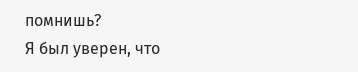помнишь?
Я был уверен, что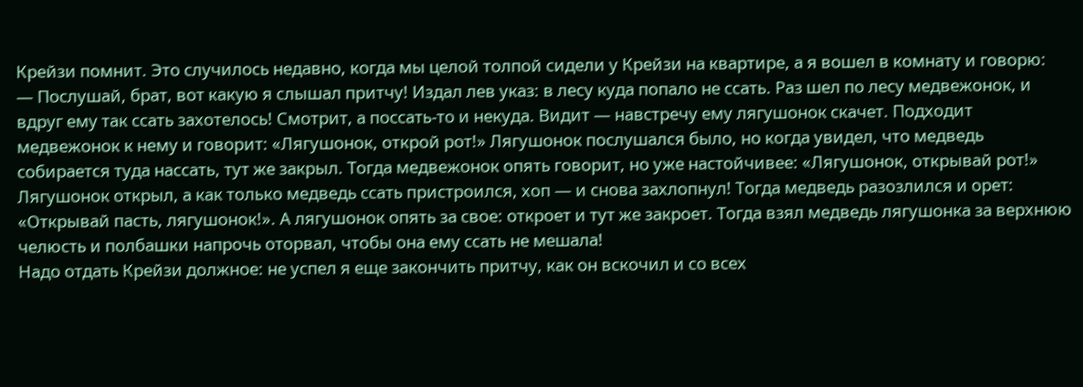Крейзи помнит. Это случилось недавно, когда мы целой толпой сидели у Крейзи на квартире, а я вошел в комнату и говорю:
— Послушай, брат, вот какую я слышал притчу! Издал лев указ: в лесу куда попало не ссать. Раз шел по лесу медвежонок, и вдруг ему так ссать захотелось! Смотрит, а поссать-то и некуда. Видит — навстречу ему лягушонок скачет. Подходит медвежонок к нему и говорит: «Лягушонок, открой рот!» Лягушонок послушался было, но когда увидел, что медведь собирается туда нассать, тут же закрыл. Тогда медвежонок опять говорит, но уже настойчивее: «Лягушонок, открывай рот!» Лягушонок открыл, а как только медведь ссать пристроился, хоп — и снова захлопнул! Тогда медведь разозлился и орет: «Открывай пасть, лягушонок!». А лягушонок опять за свое: откроет и тут же закроет. Тогда взял медведь лягушонка за верхнюю челюсть и полбашки напрочь оторвал, чтобы она ему ссать не мешала!
Надо отдать Крейзи должное: не успел я еще закончить притчу, как он вскочил и со всех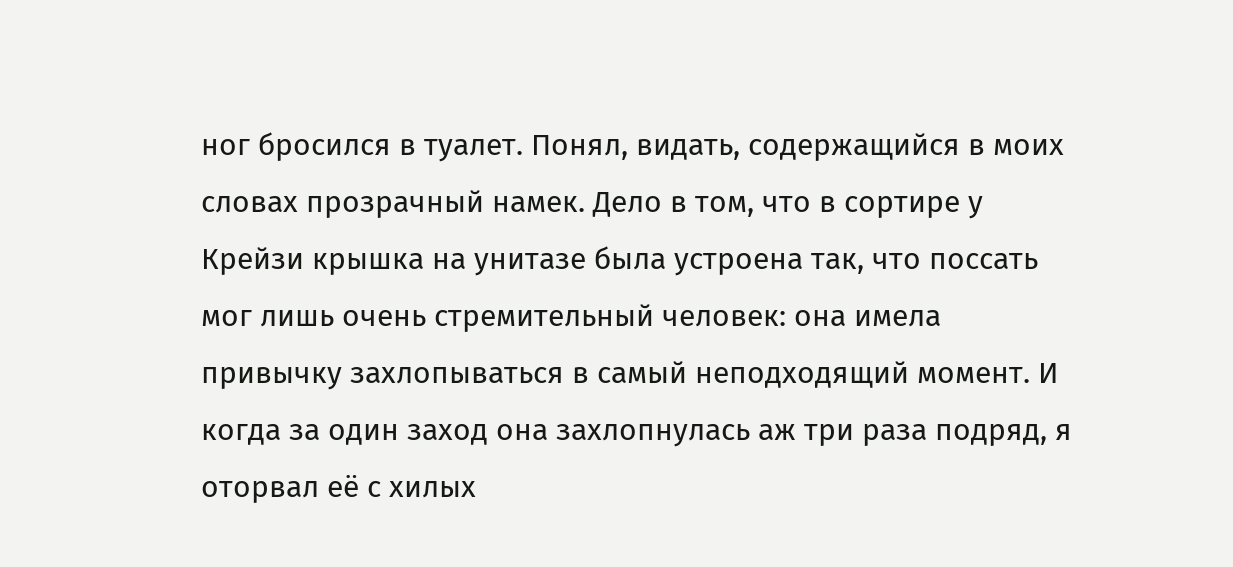ног бросился в туалет. Понял, видать, содержащийся в моих словах прозрачный намек. Дело в том, что в сортире у Крейзи крышка на унитазе была устроена так, что поссать мог лишь очень стремительный человек: она имела привычку захлопываться в самый неподходящий момент. И когда за один заход она захлопнулась аж три раза подряд, я оторвал её с хилых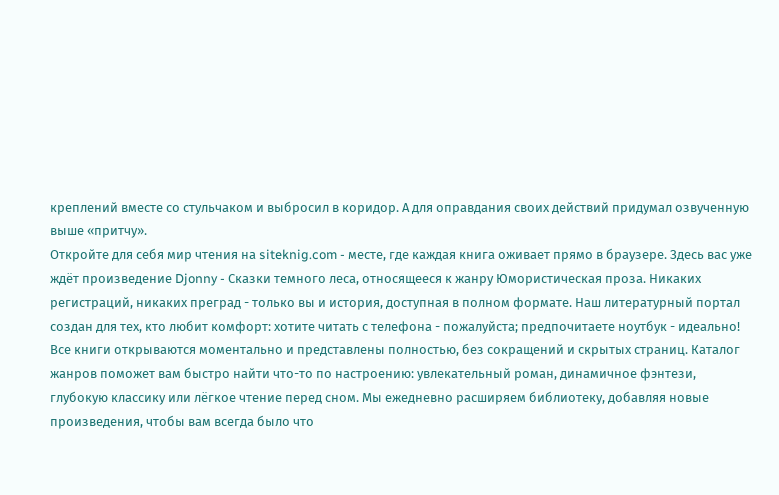креплений вместе со стульчаком и выбросил в коридор. А для оправдания своих действий придумал озвученную выше «притчу».
Откройте для себя мир чтения на siteknig.com - месте, где каждая книга оживает прямо в браузере. Здесь вас уже ждёт произведение Djonny - Сказки темного леса, относящееся к жанру Юмористическая проза. Никаких регистраций, никаких преград - только вы и история, доступная в полном формате. Наш литературный портал создан для тех, кто любит комфорт: хотите читать с телефона - пожалуйста; предпочитаете ноутбук - идеально! Все книги открываются моментально и представлены полностью, без сокращений и скрытых страниц. Каталог жанров поможет вам быстро найти что-то по настроению: увлекательный роман, динамичное фэнтези, глубокую классику или лёгкое чтение перед сном. Мы ежедневно расширяем библиотеку, добавляя новые произведения, чтобы вам всегда было что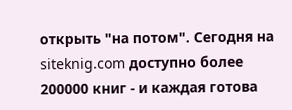открыть "на потом". Сегодня на siteknig.com доступно более 200000 книг - и каждая готова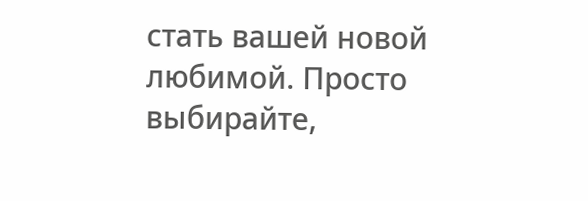стать вашей новой любимой. Просто выбирайте,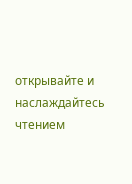открывайте и наслаждайтесь чтением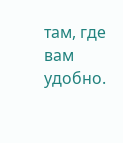там, где вам удобно.